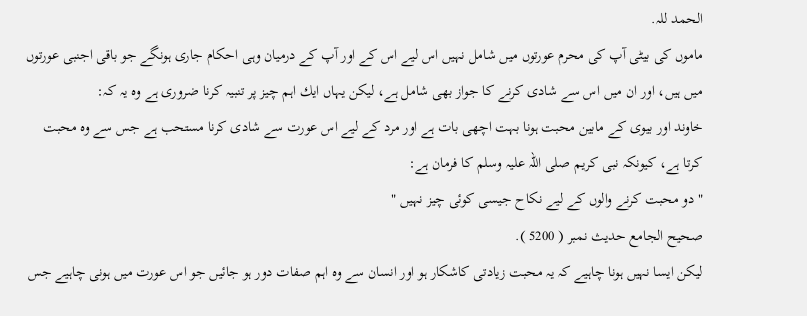الحمد للہ.
ماموں كى بيٹى آپ كى محرم عورتوں ميں شامل نہيں اس ليے اس كے اور آپ كے درميان وہى احكام جارى ہونگے جو باقى اجنبى عورتوں ميں ہيں، اور ان ميں اس سے شادى كرنے كا جواز بھى شامل ہے، ليكن يہاں ايك اہم چيز پر تنبيہ كرنا ضرورى ہے وہ يہ كہ:
خاوند اور بيوى كے مابين محبت ہونا بہت اچھى بات ہے اور مرد كے ليے اس عورت سے شادى كرنا مستحب ہے جس سے وہ محبت كرتا ہے، كيونكہ نبى كريم صلى اللہ عليہ وسلم كا فرمان ہے:
" دو محبت كرنے والوں كے ليے نكاح جيسى كوئى چيز نہيں "
صحيح الجامع حديث نمبر ( 5200 ).
ليكن ايسا نہيں ہونا چاہيے كہ يہ محبت زيادتى كاشكار ہو اور انسان سے وہ اہم صفات دور ہو جائيں جو اس عورت ميں ہونى چاہيے جس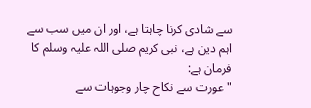سے شادى كرنا چاہتا ہے، اور ان ميں سب سے اہم دين ہے، نبى كريم صلى اللہ عليہ وسلم كا فرمان ہے:
" عورت سے نكاح چار وجوہات سے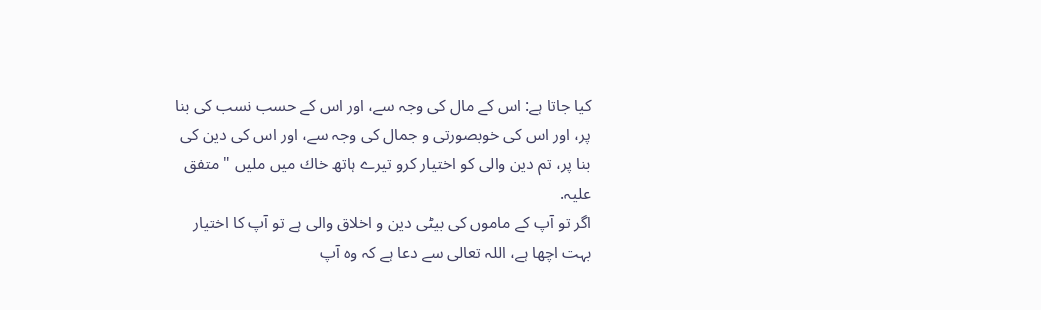كيا جاتا ہے: اس كے مال كى وجہ سے، اور اس كے حسب نسب كى بنا پر، اور اس كى خوبصورتى و جمال كى وجہ سے، اور اس كى دين كى بنا پر، تم دين والى كو اختيار كرو تيرے ہاتھ خاك ميں مليں " متفق عليہ.
اگر تو آپ كے ماموں كى بيٹى دين و اخلاق والى ہے تو آپ كا اختيار بہت اچھا ہے، اللہ تعالى سے دعا ہے كہ وہ آپ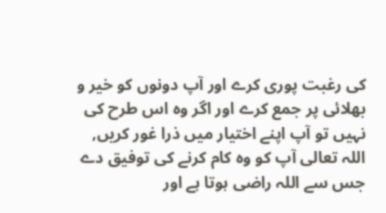كى رغبت پورى كرے اور آپ دونوں كو خير و بھلائى پر جمع كرے اور اگر وہ اس طرح كى نہيں تو آپ اپنے اختيار ميں ذرا غور كريں, اللہ تعالى آپ كو وہ كام كرنے كى توفيق دے جس سے اللہ راضى ہوتا ہے اور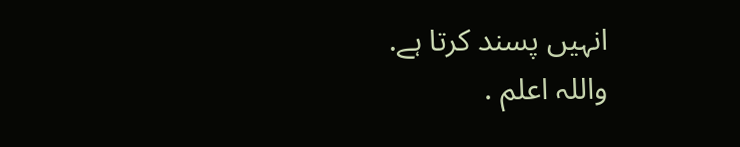انہيں پسند كرتا ہے.
واللہ اعلم .